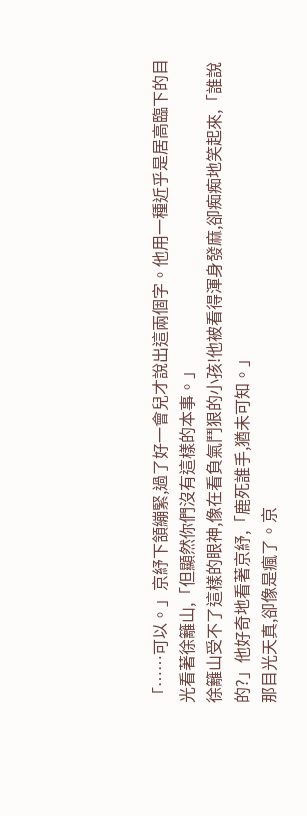「……可以。」京紓下頷繃緊,過了好一會兒才說出這兩個字。他用一種近乎是居高臨下的目光看著徐籬山,「但顯然你們沒有這樣的本事。」
徐籬山受不了這樣的眼神,像在看負氣鬥狠的小孩!他被看得渾身發麻,卻痴痴地笑起來,「誰說的?」他好奇地看著京紓,「鹿死誰手,猶未可知。」
那目光天真,卻像是瘋了。京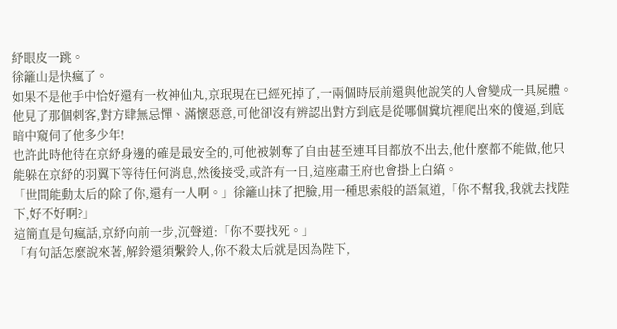紓眼皮一跳。
徐籬山是快瘋了。
如果不是他手中恰好還有一枚神仙丸,京珉現在已經死掉了,一兩個時辰前還與他說笑的人會變成一具屍體。他見了那個刺客,對方肆無忌憚、滿懷惡意,可他卻沒有辨認出對方到底是從哪個糞坑裡爬出來的傻逼,到底暗中窺伺了他多少年!
也許此時他待在京紓身邊的確是最安全的,可他被剝奪了自由甚至連耳目都放不出去,他什麼都不能做,他只能躲在京紓的羽翼下等待任何消息,然後接受,或許有一日,這座肅王府也會掛上白縞。
「世間能動太后的除了你,還有一人啊。」徐籬山抹了把臉,用一種思索般的語氣道,「你不幫我,我就去找陛下,好不好啊?」
這簡直是句瘋話,京紓向前一步,沉聲道:「你不要找死。」
「有句話怎麼說來著,解鈴還須繫鈴人,你不殺太后就是因為陛下,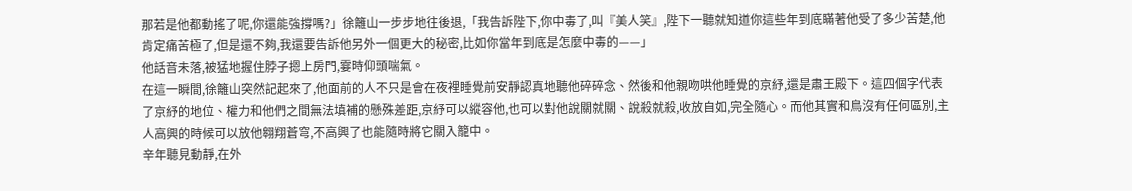那若是他都動搖了呢,你還能強撐嗎?」徐籬山一步步地往後退,「我告訴陛下,你中毒了,叫『美人笑』,陛下一聽就知道你這些年到底瞞著他受了多少苦楚,他肯定痛苦極了,但是還不夠,我還要告訴他另外一個更大的秘密,比如你當年到底是怎麼中毒的——」
他話音未落,被猛地握住脖子摁上房門,霎時仰頭喘氣。
在這一瞬間,徐籬山突然記起來了,他面前的人不只是會在夜裡睡覺前安靜認真地聽他碎碎念、然後和他親吻哄他睡覺的京紓,還是肅王殿下。這四個字代表了京紓的地位、權力和他們之間無法填補的懸殊差距,京紓可以縱容他,也可以對他說關就關、說殺就殺,收放自如,完全隨心。而他其實和鳥沒有任何區別,主人高興的時候可以放他翱翔蒼穹,不高興了也能隨時將它關入籠中。
辛年聽見動靜,在外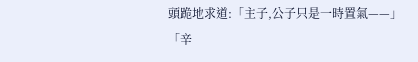頭跪地求道:「主子,公子只是一時置氣——」
「辛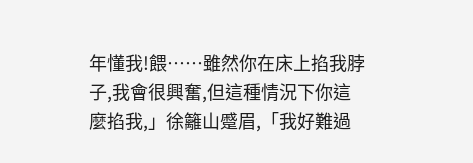年懂我!餵……雖然你在床上掐我脖子,我會很興奮,但這種情況下你這麼掐我,」徐籬山蹙眉,「我好難過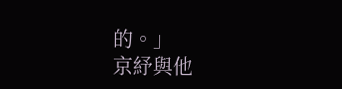的。」
京紓與他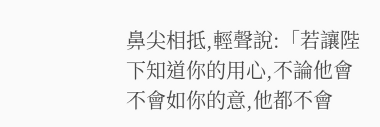鼻尖相抵,輕聲說:「若讓陛下知道你的用心,不論他會不會如你的意,他都不會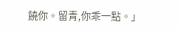饒你。留青,你乖一點。」